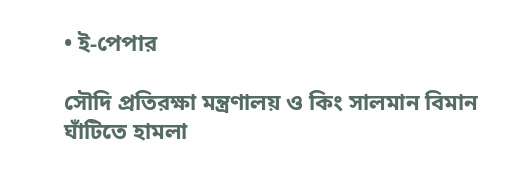• ই-পেপার

সৌদি প্রতিরক্ষা মন্ত্রণালয় ও কিং সালমান বিমান ঘাঁটিতে হামলা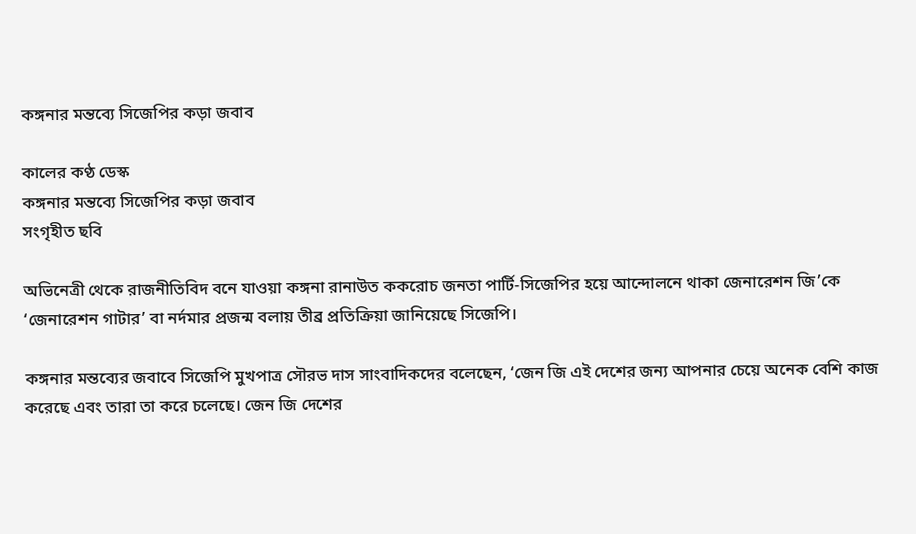কঙ্গনার মন্তব্যে সিজেপির কড়া জবাব

কালের কণ্ঠ ডেস্ক
কঙ্গনার মন্তব্যে সিজেপির কড়া জবাব
সংগৃহীত ছবি

অভিনেত্রী থেকে রাজনীতিবিদ বনে যাওয়া কঙ্গনা রানাউত ককরোচ জনতা পার্টি-সিজেপির হয়ে আন্দোলনে থাকা জেনারেশন জি’কে ‘জেনারেশন গাটার’ বা নর্দমার প্রজন্ম বলায় তীব্র প্রতিক্রিয়া জানিয়েছে সিজেপি।

কঙ্গনার মন্তব্যের জবাবে সিজেপি মুখপাত্র সৌরভ দাস সাংবাদিকদের বলেছেন, ‘জেন জি এই দেশের জন্য আপনার চেয়ে অনেক বেশি কাজ করেছে এবং তারা তা করে চলেছে। জেন জি দেশের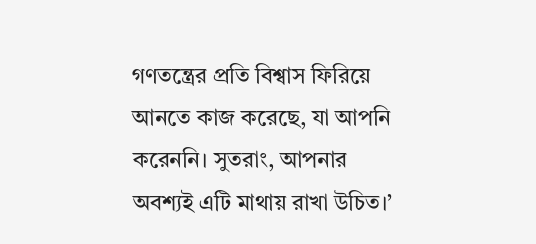গণতন্ত্রের প্রতি বিশ্বাস ফিরিয়ে আনতে কাজ করেছে, যা আপনি করেননি। সুতরাং, আপনার অবশ্যই এটি মাথায় রাখা উচিত।’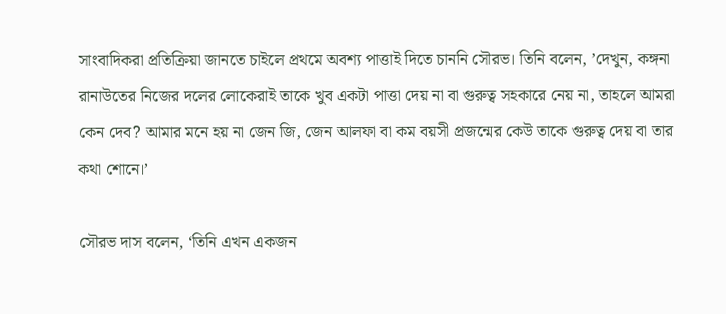সাংবাদিকরা প্রতিক্রিয়া জানতে চাইলে প্রথমে অবশ্য পাত্তাই দিতে চাননি সৌরভ। তিনি বলেন, ’দেখুন, কঙ্গনা রানাউতের নিজের দলের লোকেরাই তাকে খুব একটা পাত্তা দেয় না বা গুরুত্ব সহকারে নেয় না, তাহলে আমরা কেন দেব? আমার মনে হয় না জেন জি, জেন আলফা বা কম বয়সী প্রজন্মের কেউ তাকে গুরুত্ব দেয় বা তার কথা শোনে।’

সৌরভ দাস বলেন, ‘তিনি এখন একজন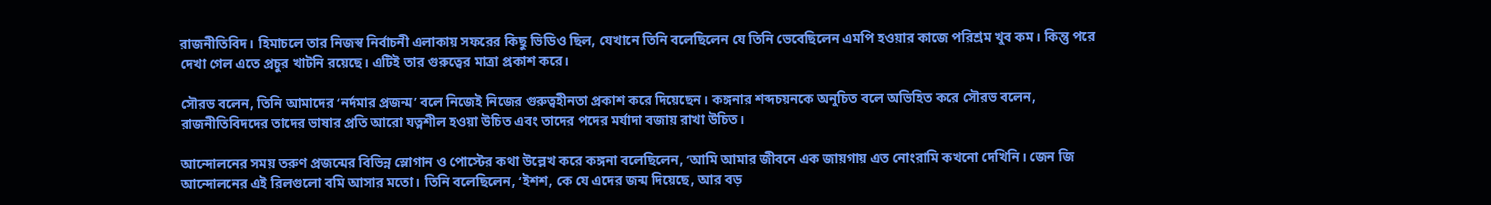রাজনীতিবিদ। হিমাচলে তার নিজস্ব নির্বাচনী এলাকায় সফরের কিছু ভিডিও ছিল, যেখানে তিনি বলেছিলেন যে তিনি ভেবেছিলেন এমপি হওয়ার কাজে পরিশ্রম খুব কম। কিন্তু পরে দেখা গেল এতে প্রচুর খাটনি রয়েছে। এটিই তার গুরুত্বের মাত্রা প্রকাশ করে।

সৌরভ বলেন, তিনি আমাদের ‘নর্দমার প্রজন্ম’ বলে নিজেই নিজের গুরুত্বহীনতা প্রকাশ করে দিয়েছেন। কঙ্গনার শব্দচয়নকে অনুচিত বলে অভিহিত করে সৌরভ বলেন, রাজনীতিবিদদের তাদের ভাষার প্রতি আরো যত্নশীল হওয়া উচিত এবং তাদের পদের মর্যাদা বজায় রাখা উচিত।

আন্দোলনের সময় তরুণ প্রজন্মের বিভিন্ন স্লোগান ও পোস্টের কথা উল্লেখ করে কঙ্গনা বলেছিলেন, ‘আমি আমার জীবনে এক জায়গায় এত নোংরামি কখনো দেখিনি। জেন জি আন্দোলনের এই রিলগুলো বমি আসার মতো। তিনি বলেছিলেন, ‘ইশশ, কে যে এদের জন্ম দিয়েছে, আর বড়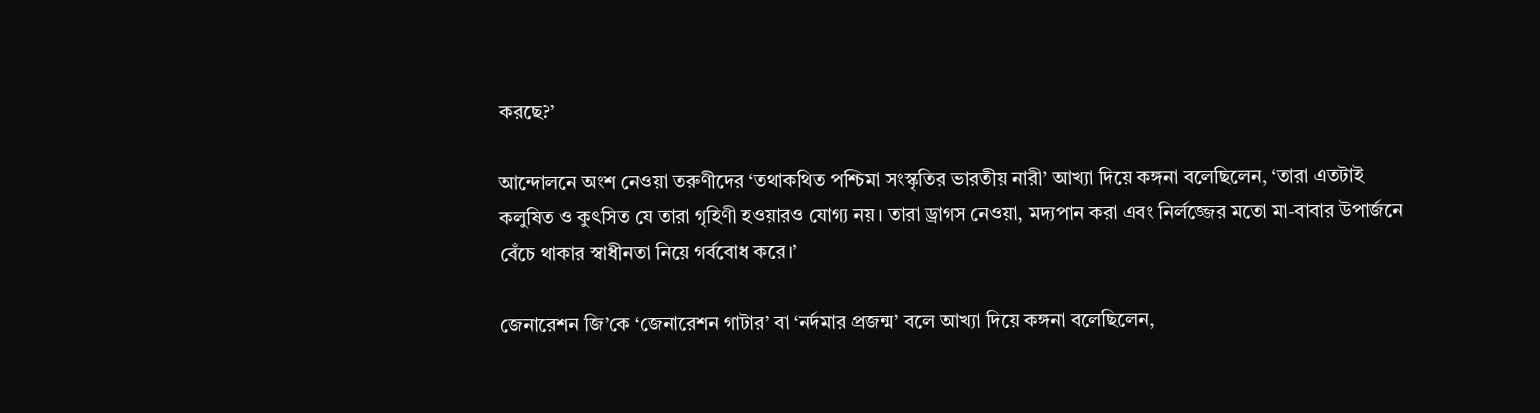করছে?’

আন্দোলনে অংশ নেওয়া তরুণীদের ‘তথাকথিত পশ্চিমা সংস্কৃতির ভারতীয় নারী’ আখ্যা দিয়ে কঙ্গনা বলেছিলেন, ‘তারা এতটাই কলুষিত ও কুৎসিত যে তারা গৃহিণী হওয়ারও যোগ্য নয়। তারা ড্রাগস নেওয়া, মদ্যপান করা এবং নির্লজ্জের মতো মা-বাবার উপার্জনে বেঁচে থাকার স্বাধীনতা নিয়ে গর্ববোধ করে।’

জেনারেশন জি’কে ‘জেনারেশন গাটার’ বা ‘নর্দমার প্রজন্ম’ বলে আখ্যা দিয়ে কঙ্গনা বলেছিলেন,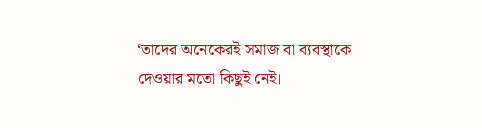‘তাদের অনেকেরই সমাজ বা ব্যবস্থাকে দেওয়ার মতো কিছুই নেই।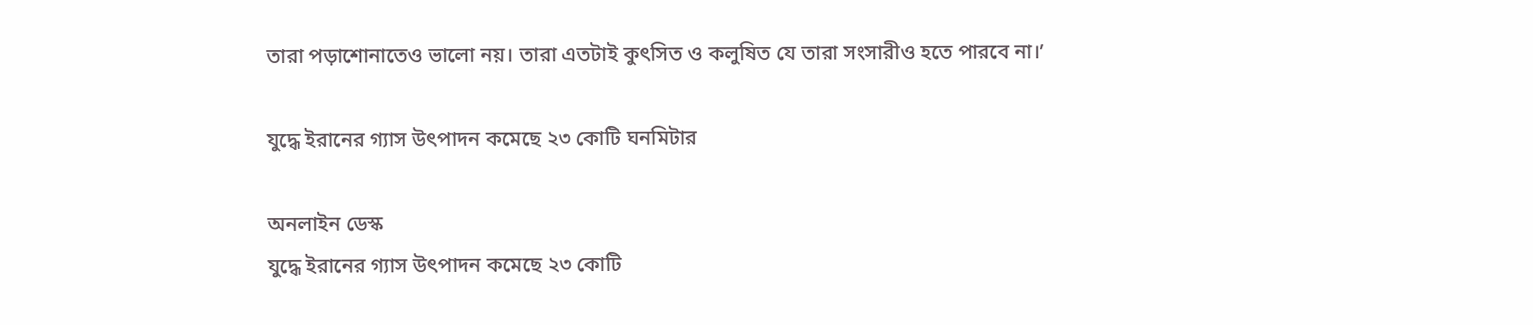তারা পড়াশোনাতেও ভালো নয়। তারা এতটাই কুৎসিত ও কলুষিত যে তারা সংসারীও হতে পারবে না।’

যুদ্ধে ইরানের গ্যাস উৎপাদন কমেছে ২৩ কোটি ঘনমিটার

অনলাইন ডেস্ক
যুদ্ধে ইরানের গ্যাস উৎপাদন কমেছে ২৩ কোটি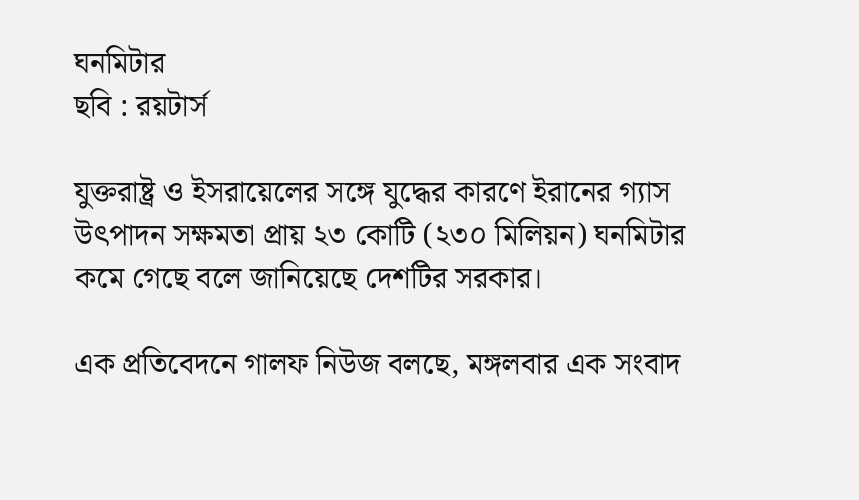ঘনমিটার
ছবি : রয়টার্স

যুক্তরাষ্ট্র ও ইসরায়েলের সঙ্গে যুদ্ধের কারণে ইরানের গ্যাস উৎপাদন সক্ষমতা প্রায় ২৩ কোটি (২৩০ মিলিয়ন) ঘনমিটার কমে গেছে বলে জানিয়েছে দেশটির সরকার।

এক প্রতিবেদনে গালফ নিউজ বলছে, মঙ্গলবার এক সংবাদ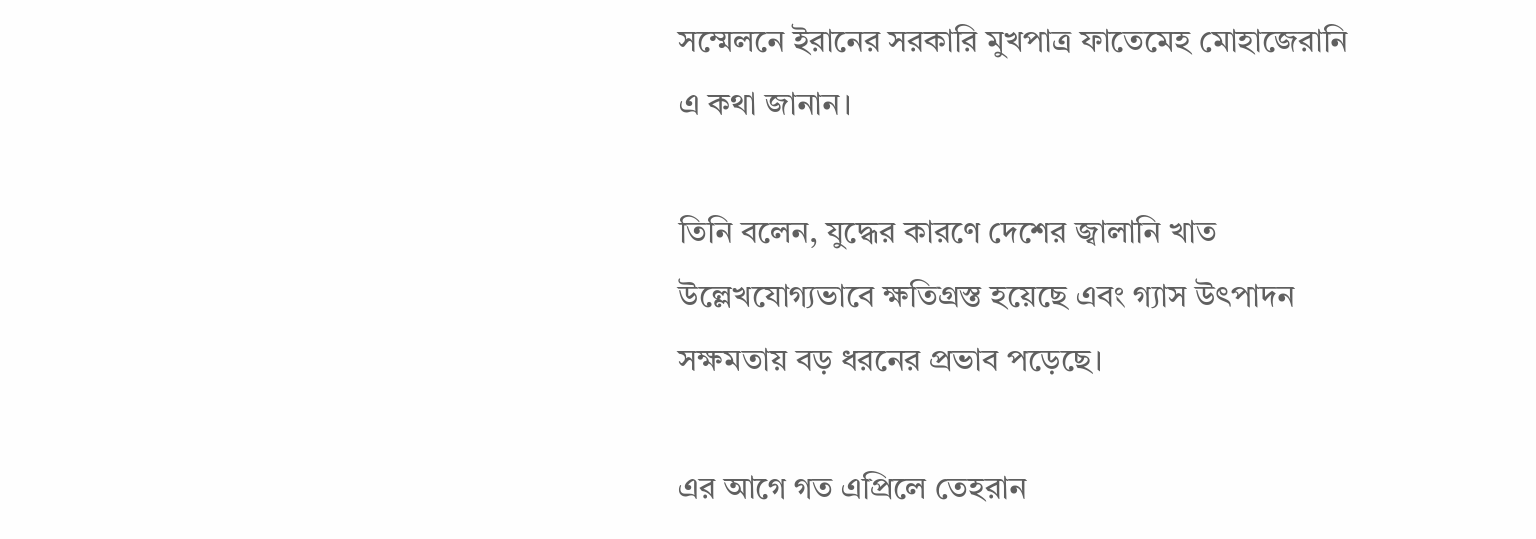সম্মেলনে ইরানের সরকারি মুখপাত্র ফাতেমেহ মোহাজেরানি এ কথা জানান।

তিনি বলেন, যুদ্ধের কারণে দেশের জ্বালানি খাত উল্লেখযোগ্যভাবে ক্ষতিগ্রস্ত হয়েছে এবং গ্যাস উৎপাদন সক্ষমতায় বড় ধরনের প্রভাব পড়েছে।

এর আগে গত এপ্রিলে তেহরান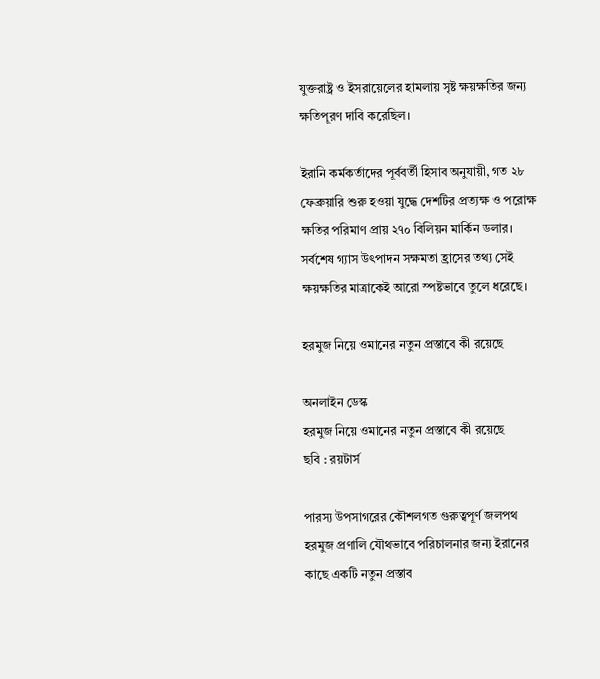যুক্তরাষ্ট্র ও ইসরায়েলের হামলায় সৃষ্ট ক্ষয়ক্ষতির জন্য ক্ষতিপূরণ দাবি করেছিল।

ইরানি কর্মকর্তাদের পূর্ববর্তী হিসাব অনুযায়ী, গত ২৮ ফেব্রুয়ারি শুরু হওয়া যুদ্ধে দেশটির প্রত্যক্ষ ও পরোক্ষ ক্ষতির পরিমাণ প্রায় ২৭০ বিলিয়ন মার্কিন ডলার। সর্বশেষ গ্যাস উৎপাদন সক্ষমতা হ্রাসের তথ্য সেই ক্ষয়ক্ষতির মাত্রাকেই আরো স্পষ্টভাবে তুলে ধরেছে।

হরমুজ নিয়ে ওমানের নতুন প্রস্তাবে কী রয়েছে

অনলাইন ডেস্ক
হরমুজ নিয়ে ওমানের নতুন প্রস্তাবে কী রয়েছে
ছবি : রয়টার্স

পারস্য উপসাগরের কৌশলগত গুরুত্বপূর্ণ জলপথ হরমুজ প্রণালি যৌথভাবে পরিচালনার জন্য ইরানের কাছে একটি নতুন প্রস্তাব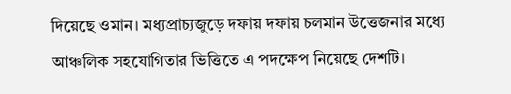দিয়েছে ওমান। মধ্যপ্রাচ্যজুড়ে দফায় দফায় চলমান উত্তেজনার মধ্যে আঞ্চলিক সহযোগিতার ভিত্তিতে এ পদক্ষেপ নিয়েছে দেশটি।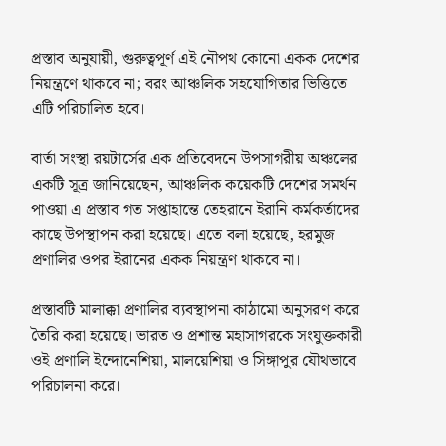প্রস্তাব অনুযায়ী, গুরুত্বপূর্ণ এই নৌপথ কোনো একক দেশের নিয়ন্ত্রণে থাকবে না; বরং আঞ্চলিক সহযোগিতার ভিত্তিতে এটি পরিচালিত হবে।

বার্তা সংস্থা রয়টার্সের এক প্রতিবেদনে উপসাগরীয় অঞ্চলের একটি সূত্র জানিয়েছেন, আঞ্চলিক কয়েকটি দেশের সমর্থন পাওয়া এ প্রস্তাব গত সপ্তাহান্তে তেহরানে ইরানি কর্মকর্তাদের কাছে উপস্থাপন করা হয়েছে। এতে বলা হয়েছে, হরমুজ প্রণালির ওপর ইরানের একক নিয়ন্ত্রণ থাকবে না।

প্রস্তাবটি মালাক্কা প্রণালির ব্যবস্থাপনা কাঠামো অনুসরণ করে তৈরি করা হয়েছে। ভারত ও প্রশান্ত মহাসাগরকে সংযুক্তকারী ওই প্রণালি ইন্দোনেশিয়া, মালয়েশিয়া ও সিঙ্গাপুর যৌথভাবে পরিচালনা করে।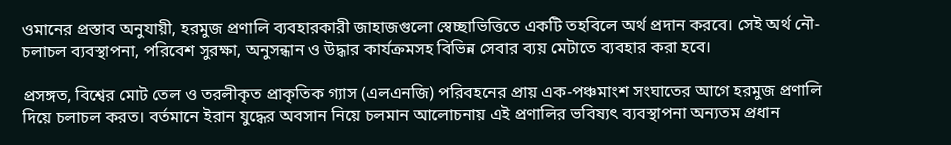ওমানের প্রস্তাব অনুযায়ী, হরমুজ প্রণালি ব্যবহারকারী জাহাজগুলো স্বেচ্ছাভিত্তিতে একটি তহবিলে অর্থ প্রদান করবে। সেই অর্থ নৌ-চলাচল ব্যবস্থাপনা, পরিবেশ সুরক্ষা, অনুসন্ধান ও উদ্ধার কার্যক্রমসহ বিভিন্ন সেবার ব্যয় মেটাতে ব্যবহার করা হবে।

প্রসঙ্গত, বিশ্বের মোট তেল ও তরলীকৃত প্রাকৃতিক গ্যাস (এলএনজি) পরিবহনের প্রায় এক-পঞ্চমাংশ সংঘাতের আগে হরমুজ প্রণালি দিয়ে চলাচল করত। বর্তমানে ইরান যুদ্ধের অবসান নিয়ে চলমান আলোচনায় এই প্রণালির ভবিষ্যৎ ব্যবস্থাপনা অন্যতম প্রধান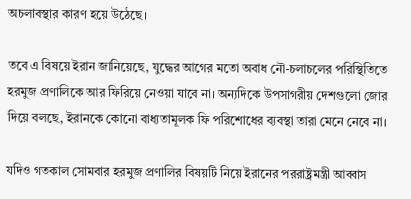অচলাবস্থার কারণ হয়ে উঠেছে।

তবে এ বিষয়ে ইরান জানিয়েছে, যুদ্ধের আগের মতো অবাধ নৌ-চলাচলের পরিস্থিতিতে হরমুজ প্রণালিকে আর ফিরিয়ে নেওয়া যাবে না। অন্যদিকে উপসাগরীয় দেশগুলো জোর দিয়ে বলছে, ইরানকে কোনো বাধ্যতামূলক ফি পরিশোধের ব্যবস্থা তারা মেনে নেবে না।

যদিও গতকাল সোমবার হরমুজ প্রণালির বিষয়টি নিয়ে ইরানের পররাষ্ট্রমন্ত্রী আব্বাস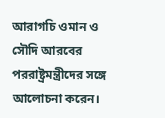আরাগচি ওমান ও সৌদি আরবের পররাষ্ট্রমন্ত্রীদের সঙ্গে আলোচনা করেন।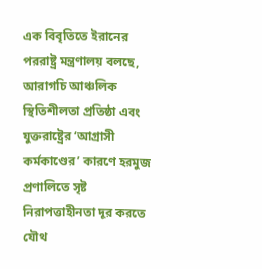এক বিবৃতিতে ইরানের পররাষ্ট্র মন্ত্রণালয় বলছে, আরাগচি আঞ্চলিক স্থিতিশীলতা প্রতিষ্ঠা এবং যুক্তরাষ্ট্রের ‘আগ্রাসী কর্মকাণ্ডের’ কারণে হরমুজ প্রণালিতে সৃষ্ট নিরাপত্তাহীনতা দূর করতে যৌথ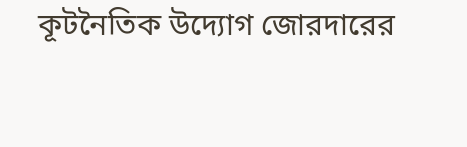কূটনৈতিক উদ্যোগ জোরদারের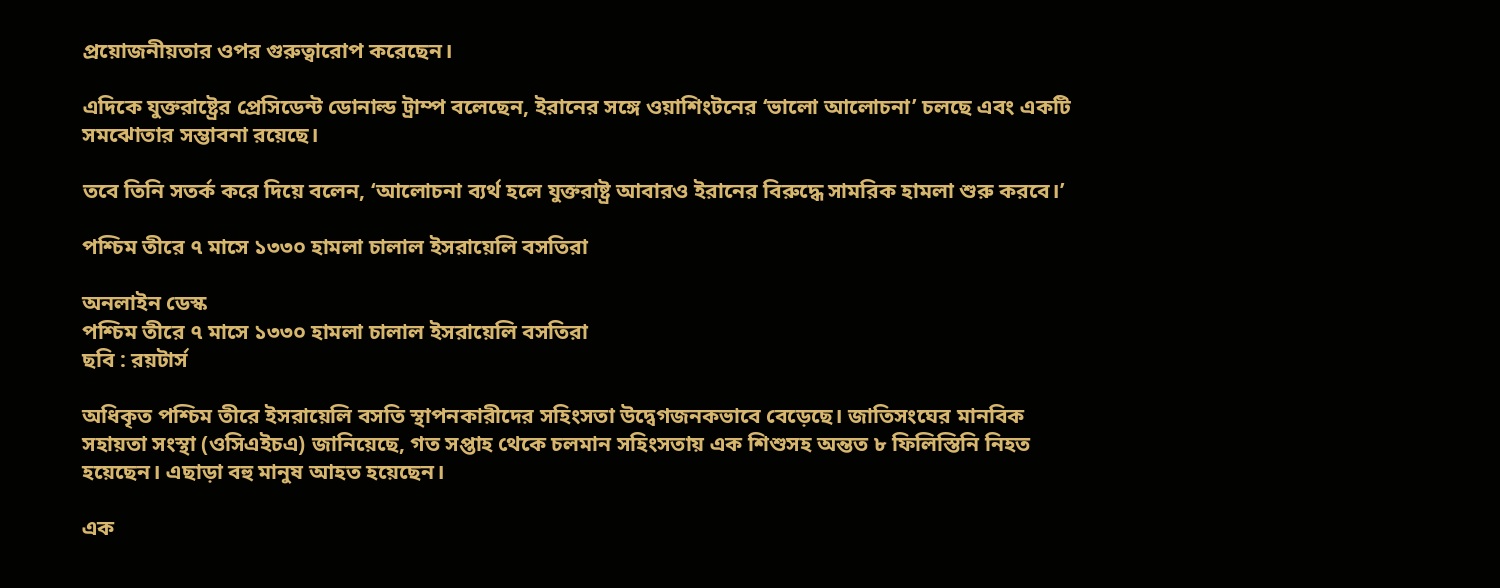প্রয়োজনীয়তার ওপর গুরুত্বারোপ করেছেন।

এদিকে যুক্তরাষ্ট্রের প্রেসিডেন্ট ডোনাল্ড ট্রাম্প বলেছেন, ইরানের সঙ্গে ওয়াশিংটনের ‘ভালো আলোচনা’ চলছে এবং একটি সমঝোতার সম্ভাবনা রয়েছে।

তবে তিনি সতর্ক করে দিয়ে বলেন, ‘আলোচনা ব্যর্থ হলে যুক্তরাষ্ট্র আবারও ইরানের বিরুদ্ধে সামরিক হামলা শুরু করবে।’

পশ্চিম তীরে ৭ মাসে ১৩৩০ হামলা চালাল ইসরায়েলি বসতিরা

অনলাইন ডেস্ক
পশ্চিম তীরে ৭ মাসে ১৩৩০ হামলা চালাল ইসরায়েলি বসতিরা
ছবি : রয়টার্স

অধিকৃত পশ্চিম তীরে ইসরায়েলি বসতি স্থাপনকারীদের সহিংসতা উদ্বেগজনকভাবে বেড়েছে। জাতিসংঘের মানবিক সহায়তা সংস্থা (ওসিএইচএ) জানিয়েছে, গত সপ্তাহ থেকে চলমান সহিংসতায় এক শিশুসহ অন্তত ৮ ফিলিস্তিনি নিহত হয়েছেন। এছাড়া বহু মানুষ আহত হয়েছেন।

এক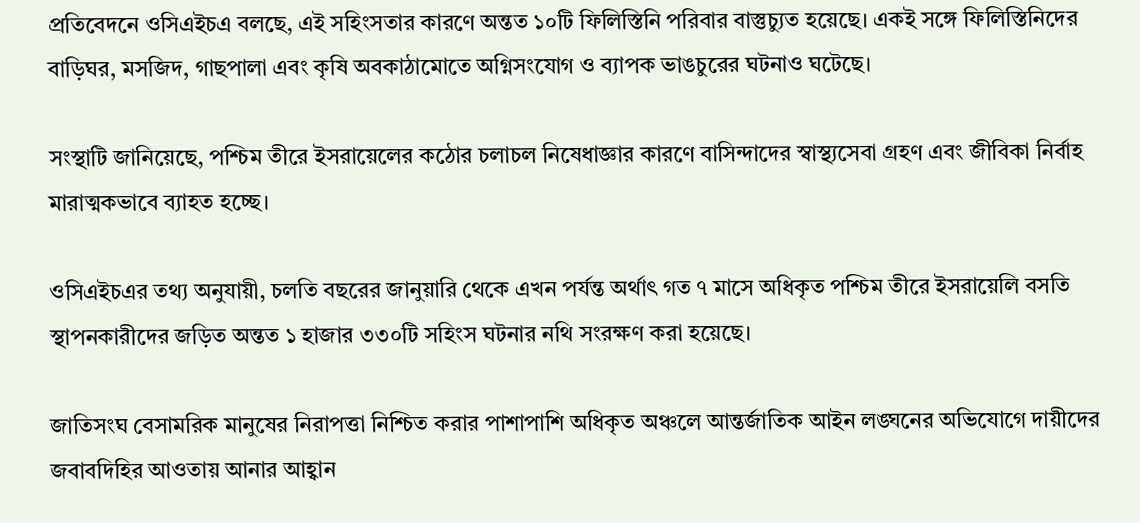প্রতিবেদনে ওসিএইচএ বলছে, এই সহিংসতার কারণে অন্তত ১০টি ফিলিস্তিনি পরিবার বাস্তুচ্যুত হয়েছে। একই সঙ্গে ফিলিস্তিনিদের বাড়িঘর, মসজিদ, গাছপালা এবং কৃষি অবকাঠামোতে অগ্নিসংযোগ ও ব্যাপক ভাঙচুরের ঘটনাও ঘটেছে।

সংস্থাটি জানিয়েছে, পশ্চিম তীরে ইসরায়েলের কঠোর চলাচল নিষেধাজ্ঞার কারণে বাসিন্দাদের স্বাস্থ্যসেবা গ্রহণ এবং জীবিকা নির্বাহ মারাত্মকভাবে ব্যাহত হচ্ছে।

ওসিএইচএর তথ্য অনুযায়ী, চলতি বছরের জানুয়ারি থেকে এখন পর্যন্ত অর্থাৎ গত ৭ মাসে অধিকৃত পশ্চিম তীরে ইসরায়েলি বসতি স্থাপনকারীদের জড়িত অন্তত ১ হাজার ৩৩০টি সহিংস ঘটনার নথি সংরক্ষণ করা হয়েছে।

জাতিসংঘ বেসামরিক মানুষের নিরাপত্তা নিশ্চিত করার পাশাপাশি অধিকৃত অঞ্চলে আন্তর্জাতিক আইন লঙ্ঘনের অভিযোগে দায়ীদের জবাবদিহির আওতায় আনার আহ্বান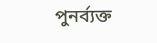পুনর্ব্যক্ত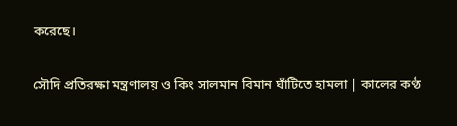করেছে।

সৌদি প্রতিরক্ষা মন্ত্রণালয় ও কিং সালমান বিমান ঘাঁটিতে হামলা | কালের কণ্ঠ